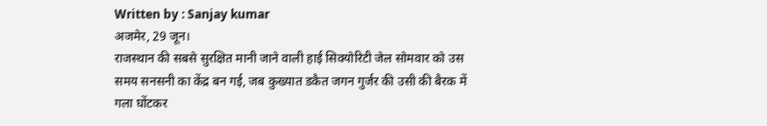Written by : Sanjay kumar
अजमेर, 29 जून।
राजस्थान की सबसे सुरक्षित मानी जाने वाली हाई सिक्योरिटी जेल सोमवार को उस समय सनसनी का केंद्र बन गई, जब कुख्यात डकैत जगन गुर्जर की उसी की बैरक में गला घोंटकर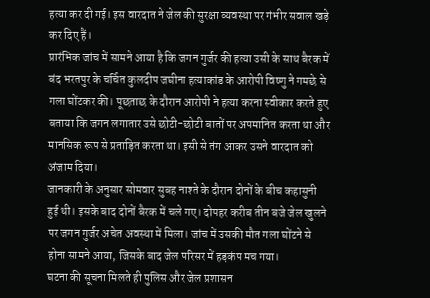हत्या कर दी गई। इस वारदात ने जेल की सुरक्षा व्यवस्था पर गंभीर सवाल खड़े कर दिए हैं।
प्रारंभिक जांच में सामने आया है कि जगन गुर्जर की हत्या उसी के साथ बैरक में बंद भरतपुर के चर्चित कुलदीप जघीना हत्याकांड के आरोपी विष्णु ने गमछे से गला घोंटकर की। पूछताछ के दौरान आरोपी ने हत्या करना स्वीकार करते हुए बताया कि जगन लगातार उसे छोटी-छोटी बातों पर अपमानित करता था और मानसिक रूप से प्रताड़ित करता था। इसी से तंग आकर उसने वारदात को अंजाम दिया।
जानकारी के अनुसार सोमवार सुबह नाश्ते के दौरान दोनों के बीच कहासुनी हुई थी। इसके बाद दोनों बैरक में चले गए। दोपहर करीब तीन बजे जेल खुलने पर जगन गुर्जर अचेत अवस्था में मिला। जांच में उसकी मौत गला घोंटने से होना सामने आया, जिसके बाद जेल परिसर में हड़कंप मच गया।
घटना की सूचना मिलते ही पुलिस और जेल प्रशासन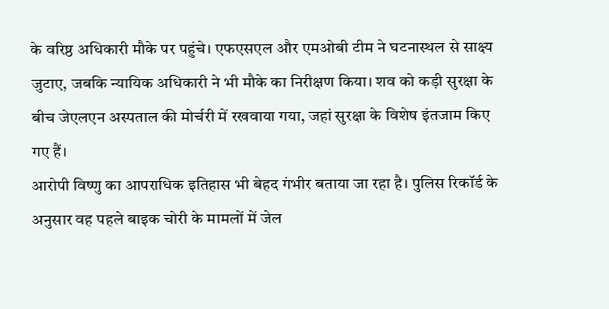के वरिष्ठ अधिकारी मौके पर पहुंचे। एफएसएल और एमओबी टीम ने घटनास्थल से साक्ष्य जुटाए, जबकि न्यायिक अधिकारी ने भी मौके का निरीक्षण किया। शव को कड़ी सुरक्षा के बीच जेएलएन अस्पताल की मोर्चरी में रखवाया गया, जहां सुरक्षा के विशेष इंतजाम किए गए हैं।
आरोपी विष्णु का आपराधिक इतिहास भी बेहद गंभीर बताया जा रहा है। पुलिस रिकॉर्ड के अनुसार वह पहले बाइक चोरी के मामलों में जेल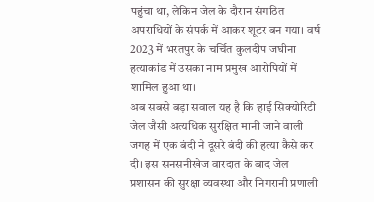पहुंचा था, लेकिन जेल के दौरान संगठित अपराधियों के संपर्क में आकर शूटर बन गया। वर्ष 2023 में भरतपुर के चर्चित कुलदीप जघीना हत्याकांड में उसका नाम प्रमुख आरोपियों में शामिल हुआ था।
अब सबसे बड़ा सवाल यह है कि हाई सिक्योरिटी जेल जैसी अत्यधिक सुरक्षित मानी जाने वाली जगह में एक बंदी ने दूसरे बंदी की हत्या कैसे कर दी। इस सनसनीखेज वारदात के बाद जेल प्रशासन की सुरक्षा व्यवस्था और निगरानी प्रणाली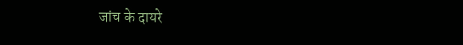जांच के दायरे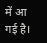में आ गई है।